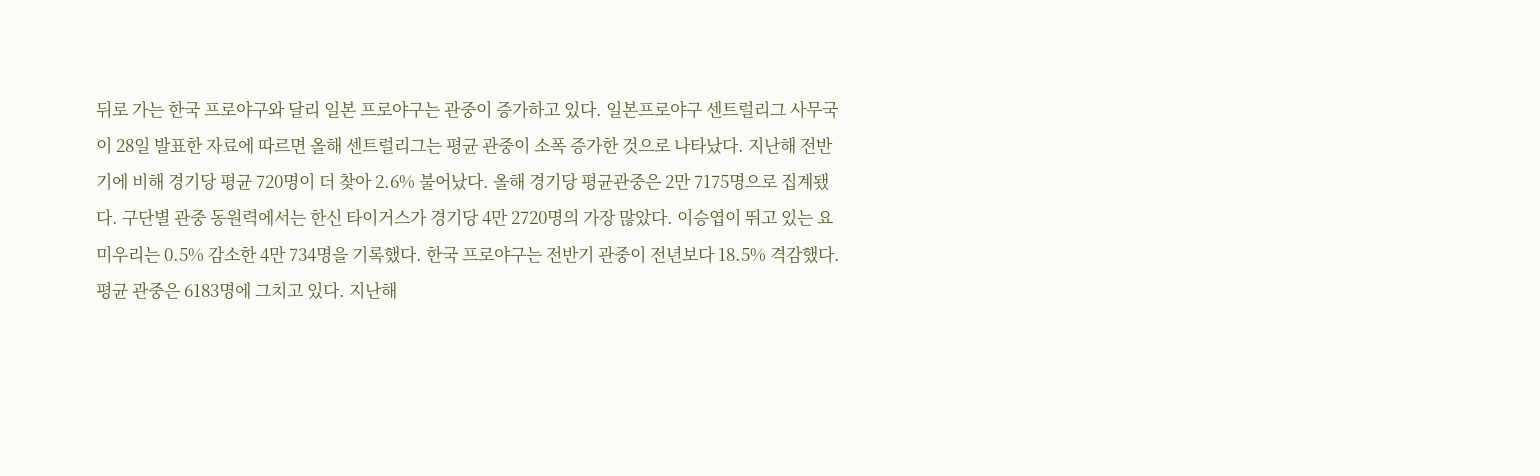뒤로 가는 한국 프로야구와 달리 일본 프로야구는 관중이 증가하고 있다. 일본프로야구 센트럴리그 사무국이 28일 발표한 자료에 따르면 올해 센트럴리그는 평균 관중이 소폭 증가한 것으로 나타났다. 지난해 전반기에 비해 경기당 평균 720명이 더 찾아 2.6% 불어났다. 올해 경기당 평균관중은 2만 7175명으로 집계됐다. 구단별 관중 동원력에서는 한신 타이거스가 경기당 4만 2720명의 가장 많았다. 이승엽이 뛰고 있는 요미우리는 0.5% 감소한 4만 734명을 기록했다. 한국 프로야구는 전반기 관중이 전년보다 18.5% 격감했다. 평균 관중은 6183명에 그치고 있다. 지난해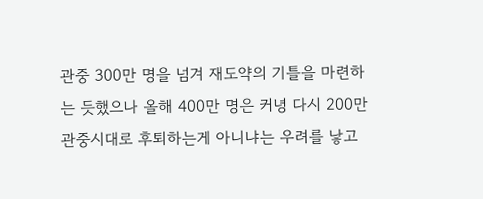관중 300만 명을 넘겨 재도약의 기틀을 마련하는 듯했으나 올해 400만 명은 커녕 다시 200만 관중시대로 후퇴하는게 아니냐는 우려를 낳고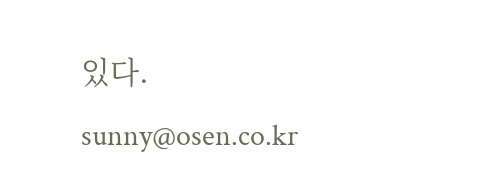있다. sunny@osen.co.kr